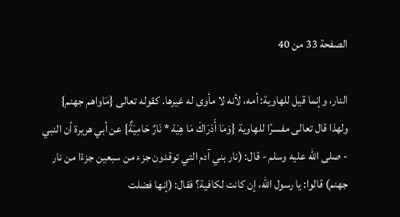الصفحة 33 من 40

النار، وإنما قيل للهاوية: أمه، لأنه لا مأوى له غيرها. كقوله تعالى {مَاواهم جهنم} ولهذا قال تعالى مفسرًا للهاوية {وَمَا أَدْرَاكَ مَا هِيَهْ * نَارٌ حَامِيَةٌ} عن أبي هريرة أن النبي - صلى الله عليه وسلم - قال: (نار بني آدم التي توقدون جزء من سبعين جزءًا من نار جهنم) قالوا: يا رسول الله، إن كانت لكافية؟ فقال: (إنها فضلت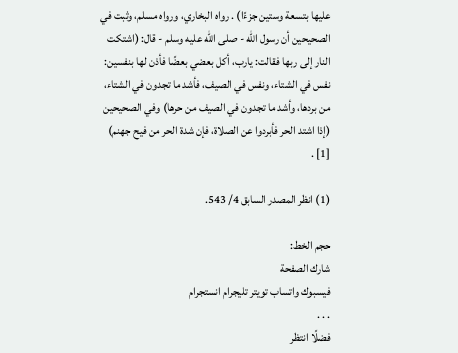عليها بتسعة وستين جزءًا) . رواه البخاري، ورواه مسلم، وثبت في الصحيحين أن رسول الله - صلى الله عليه وسلم - قال: (اشتكت النار إلى ربها فقالت: يارب، أكل بعضي بعضًا فأذن لها بنفسين: نفس في الشتاء، ونفس في الصيف، فأشد ما تجدون في الشتاء، من بردها، وأشد ما تجدون في الصيف من حرها) وفي الصحيحين (إذا اشتد الحر فأبردوا عن الصلاة، فإن شدة الحر من فيح جهنم) [1] .

(1) انظر المصدر السابق 4/ 543.

حجم الخط:
شارك الصفحة
فيسبوك واتساب تويتر تليجرام انستجرام
. . .
فضلًا انتظر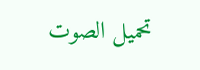تحميل الصوت